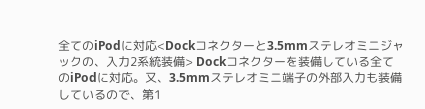全てのiPodに対応<Dockコネクターと3.5mmステレオミニジャックの、入力2系統装備> Dockコネクターを装備している全てのiPodに対応。又、3.5mmステレオミニ端子の外部入力も装備しているので、第1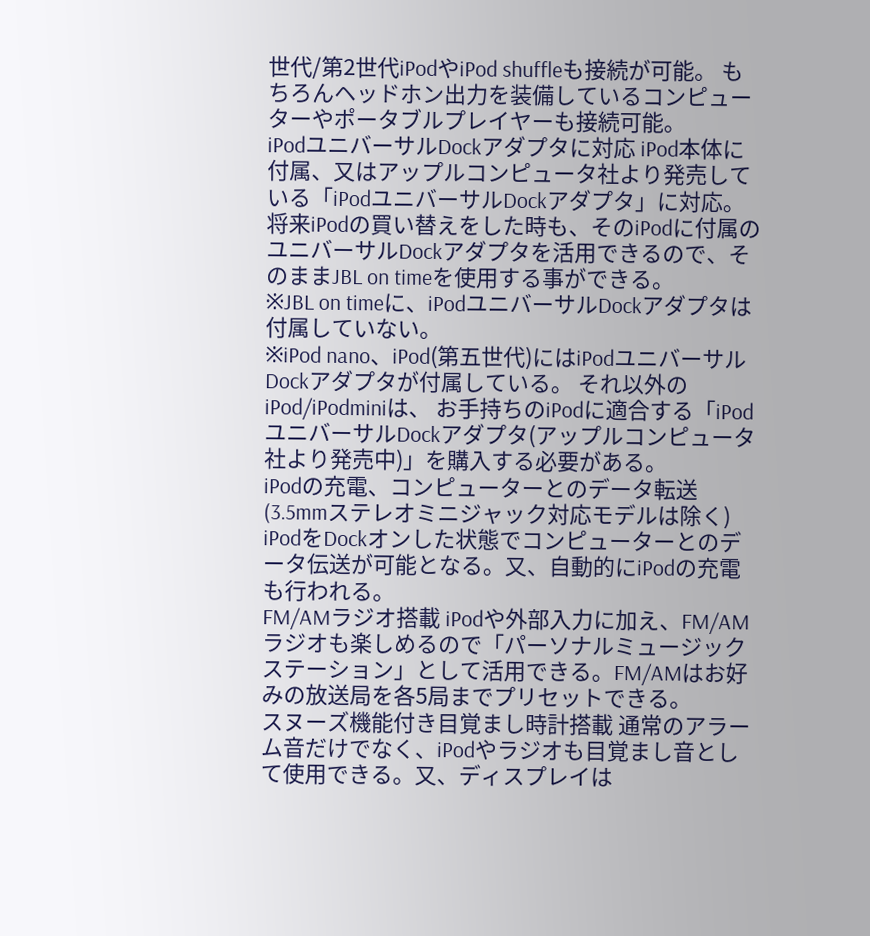世代/第2世代iPodやiPod shuffleも接続が可能。 もちろんヘッドホン出力を装備しているコンピューターやポータブルプレイヤーも接続可能。
iPodユニバーサルDockアダプタに対応 iPod本体に付属、又はアップルコンピュータ社より発売している「iPodユニバーサルDockアダプタ」に対応。 将来iPodの買い替えをした時も、そのiPodに付属のユニバーサルDockアダプタを活用できるので、そのままJBL on timeを使用する事ができる。
※JBL on timeに、iPodユニバーサルDockアダプタは付属していない。
※iPod nano、iPod(第五世代)にはiPodユニバーサルDockアダプタが付属している。 それ以外のiPod/iPodminiは、 お手持ちのiPodに適合する「iPodユニバーサルDockアダプタ(アップルコンピュータ社より発売中)」を購入する必要がある。
iPodの充電、コンピューターとのデータ転送(3.5mmステレオミニジャック対応モデルは除く) iPodをDockオンした状態でコンピューターとのデータ伝送が可能となる。又、自動的にiPodの充電も行われる。
FM/AMラジオ搭載 iPodや外部入力に加え、FM/AMラジオも楽しめるので「パーソナルミュージックステーション」として活用できる。FM/AMはお好みの放送局を各5局までプリセットできる。
スヌーズ機能付き目覚まし時計搭載 通常のアラーム音だけでなく、iPodやラジオも目覚まし音として使用できる。又、ディスプレイは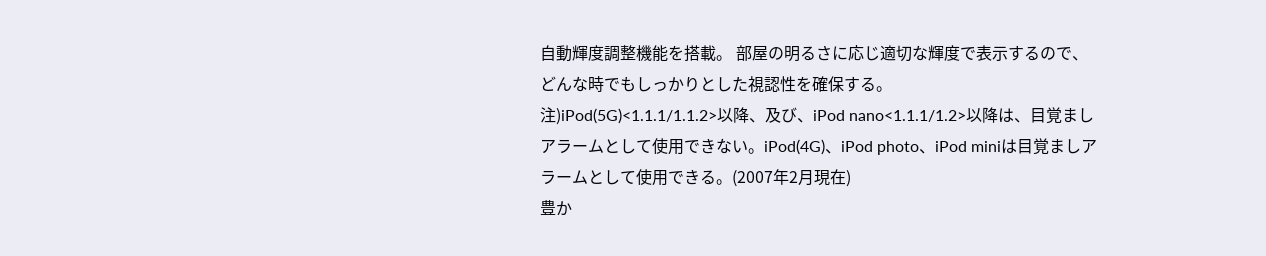自動輝度調整機能を搭載。 部屋の明るさに応じ適切な輝度で表示するので、どんな時でもしっかりとした視認性を確保する。
注)iPod(5G)<1.1.1/1.1.2>以降、及び、iPod nano<1.1.1/1.2>以降は、目覚ましアラームとして使用できない。iPod(4G)、iPod photo、iPod miniは目覚ましアラームとして使用できる。(2007年2月現在)
豊か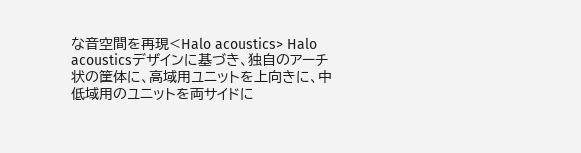な音空間を再現<Halo acoustics> Halo acousticsデザインに基づき、独自のアーチ状の筐体に、高域用ユニットを上向きに、中低域用のユニットを両サイドに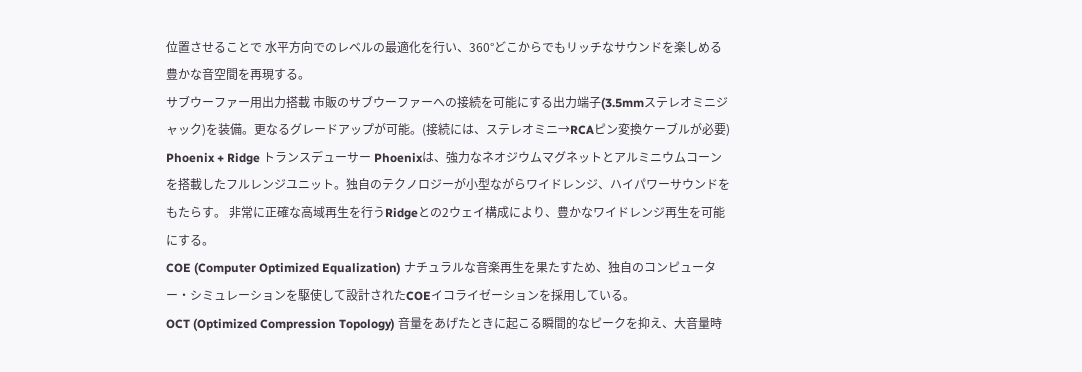位置させることで 水平方向でのレベルの最適化を行い、360°どこからでもリッチなサウンドを楽しめる豊かな音空間を再現する。
サブウーファー用出力搭載 市販のサブウーファーへの接続を可能にする出力端子(3.5mmステレオミニジャック)を装備。更なるグレードアップが可能。(接続には、ステレオミニ→RCAピン変換ケーブルが必要)
Phoenix + Ridge トランスデューサー Phoenixは、強力なネオジウムマグネットとアルミニウムコーンを搭載したフルレンジユニット。独自のテクノロジーが小型ながらワイドレンジ、ハイパワーサウンドをもたらす。 非常に正確な高域再生を行うRidgeとの2ウェイ構成により、豊かなワイドレンジ再生を可能にする。
COE (Computer Optimized Equalization) ナチュラルな音楽再生を果たすため、独自のコンピューター・シミュレーションを駆使して設計されたCOEイコライゼーションを採用している。
OCT (Optimized Compression Topology) 音量をあげたときに起こる瞬間的なピークを抑え、大音量時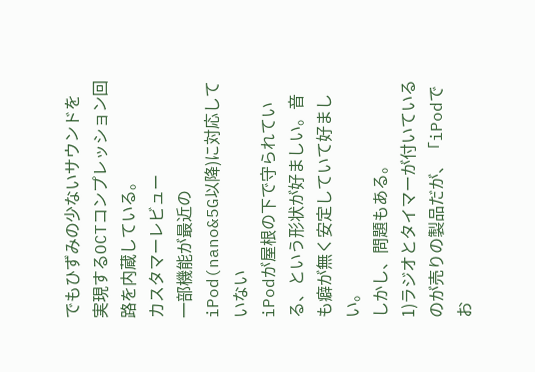でもひずみの少ないサウンドを実現するOCTコンプレッション回路を内蔵している。
カスタマーレビュー
一部機能が最近のiPod(nano&5G以降)に対応していない
iPodが屋根の下で守られている、という形状が好ましい。音も癖が無く安定していて好ましい。
しかし、問題もある。
1)ラジオとタイマーが付いているのが売りの製品だが、「iPodでお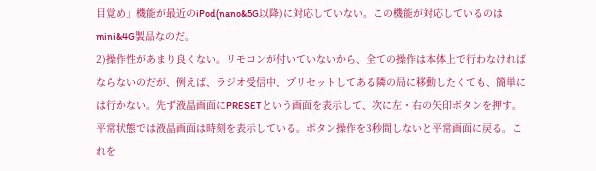目覚め」機能が最近のiPod(nano&5G以降)に対応していない。この機能が対応しているのはmini&4G製品なのだ。
2)操作性があまり良くない。リモコンが付いていないから、全ての操作は本体上で行わなければならないのだが、例えば、ラジオ受信中、プリセットしてある隣の局に移動したくても、簡単には行かない。先ず液晶画面にPRESETという画面を表示して、次に左・右の矢印ボタンを押す。平常状態では液晶画面は時刻を表示している。ボタン操作を3秒間しないと平常画面に戻る。これを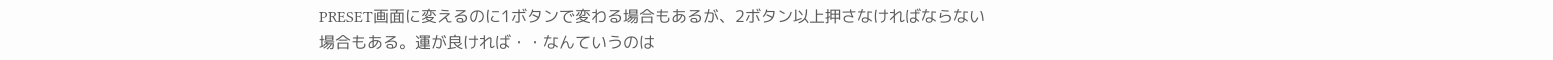PRESET画面に変えるのに1ボタンで変わる場合もあるが、2ボタン以上押さなければならない場合もある。運が良ければ・・なんていうのは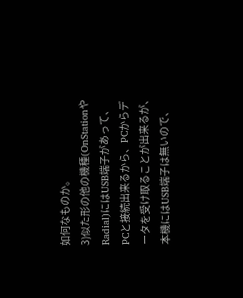如何なものか。
3)似た形の他の機種(OnStationやRadial)にはUSB端子があって、PCと接続出来るから、PCからデータを受け取ることが出来るが、本機にはUSB端子は無いので、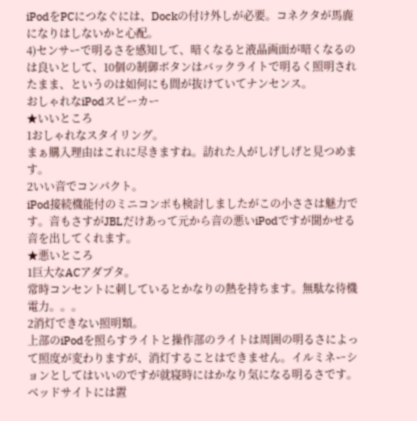iPodをPCにつなぐには、Dockの付け外しが必要。コネクタが馬鹿になりはしないかと心配。
4)センサーで明るさを感知して、暗くなると液晶画面が暗くなるのは良いとして、10個の制御ボタンはバックライトで明るく照明されたまま、というのは如何にも間が抜けていてナンセンス。
おしゃれなiPodスピーカー
★いいところ
1おしゃれなスタイリング。
まぁ購入理由はこれに尽きますね。訪れた人がしげしげと見つめます。
2いい音でコンパクト。
iPod接続機能付のミニコンポも検討しましたがこの小ささは魅力です。音もさすがJBLだけあって元から音の悪いiPodですが聞かせる音を出してくれます。
★悪いところ
1巨大なACアダプタ。
常時コンセントに刺しているとかなりの熱を持ちます。無駄な待機電力。。。
2消灯できない照明類。
上部のiPodを照らすライトと操作部のライトは周囲の明るさによって照度が変わりますが、消灯することはできません。イルミネーションとしてはいいのですが就寝時にはかなり気になる明るさです。ベッドサイトには置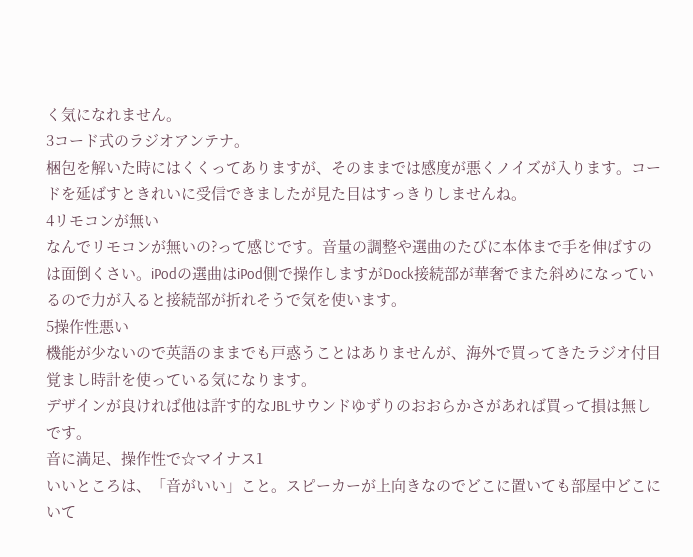く気になれません。
3コード式のラジオアンテナ。
梱包を解いた時にはくくってありますが、そのままでは感度が悪くノイズが入ります。コードを延ばすときれいに受信できましたが見た目はすっきりしませんね。
4リモコンが無い
なんでリモコンが無いの?って感じです。音量の調整や選曲のたびに本体まで手を伸ばすの は面倒くさい。iPodの選曲はiPod側で操作しますがDock接続部が華奢でまた斜めになっているので力が入ると接続部が折れそうで気を使います。
5操作性悪い
機能が少ないので英語のままでも戸惑うことはありませんが、海外で買ってきたラジオ付目覚まし時計を使っている気になります。
デザインが良ければ他は許す的なJBLサウンドゆずりのおおらかさがあれば買って損は無しです。
音に満足、操作性で☆マイナス1
いいところは、「音がいい」こと。スピーカーが上向きなのでどこに置いても部屋中どこにいて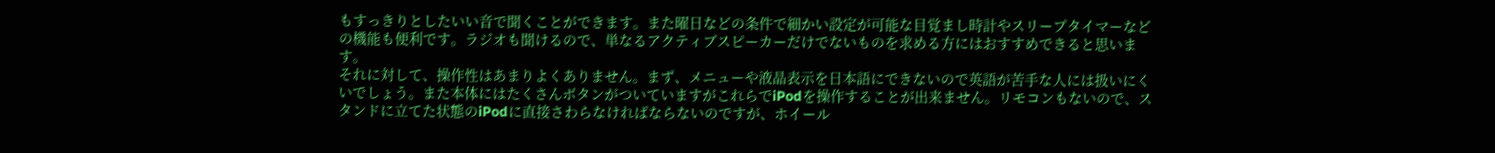もすっきりとしたいい音で聞くことができます。また曜日などの条件で細かい設定が可能な目覚まし時計やスリープタイマーなどの機能も便利です。ラジオも聞けるので、単なるアクティブスピーカーだけでないものを求める方にはおすすめできると思います。
それに対して、操作性はあまりよくありません。まず、メニューや液晶表示を日本語にできないので英語が苦手な人には扱いにくいでしょう。また本体にはたくさんボタンがついていますがこれらでiPodを操作することが出来ません。リモコンもないので、スタンドに立てた状態のiPodに直接さわらなければならないのですが、ホイール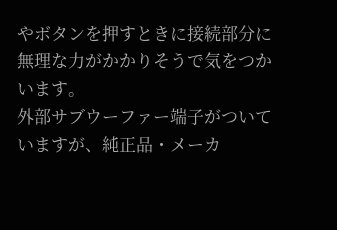やボタンを押すときに接続部分に無理な力がかかりそうで気をつかいます。
外部サブウーファー端子がついていますが、純正品・メーカ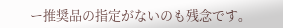ー推奨品の指定がないのも残念です。